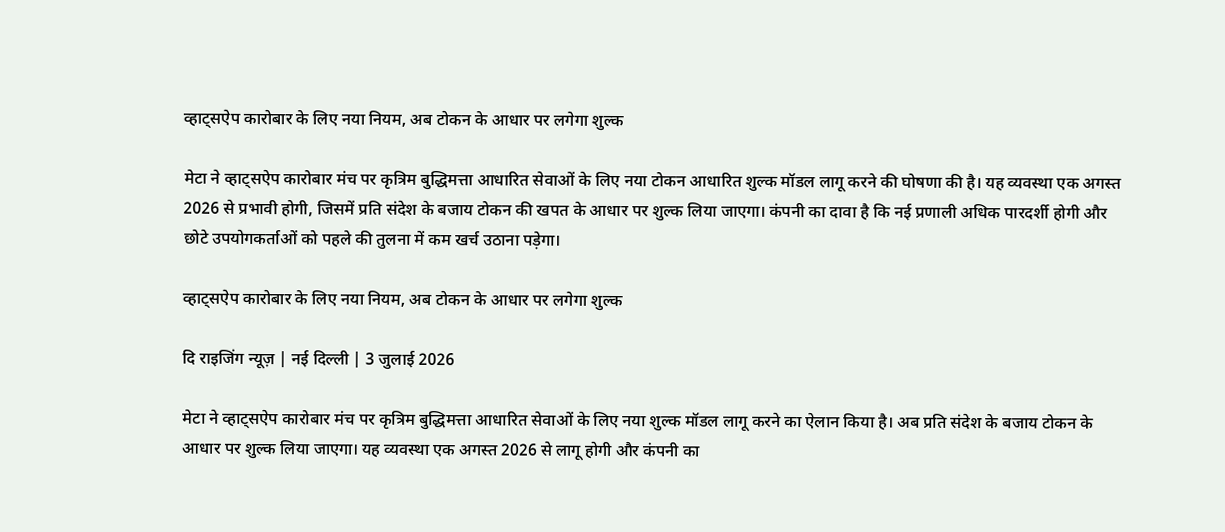व्हाट्सऐप कारोबार के लिए नया नियम, अब टोकन के आधार पर लगेगा शुल्क

मेटा ने व्हाट्सऐप कारोबार मंच पर कृत्रिम बुद्धिमत्ता आधारित सेवाओं के लिए नया टोकन आधारित शुल्क मॉडल लागू करने की घोषणा की है। यह व्यवस्था एक अगस्त 2026 से प्रभावी होगी, जिसमें प्रति संदेश के बजाय टोकन की खपत के आधार पर शुल्क लिया जाएगा। कंपनी का दावा है कि नई प्रणाली अधिक पारदर्शी होगी और छोटे उपयोगकर्ताओं को पहले की तुलना में कम खर्च उठाना पड़ेगा।

व्हाट्सऐप कारोबार के लिए नया नियम, अब टोकन के आधार पर लगेगा शुल्क

दि राइजिंग न्यूज़ | नई दिल्ली | 3 जुलाई 2026

मेटा ने व्हाट्सऐप कारोबार मंच पर कृत्रिम बुद्धिमत्ता आधारित सेवाओं के लिए नया शुल्क मॉडल लागू करने का ऐलान किया है। अब प्रति संदेश के बजाय टोकन के आधार पर शुल्क लिया जाएगा। यह व्यवस्था एक अगस्त 2026 से लागू होगी और कंपनी का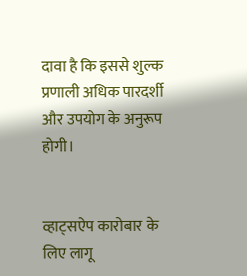दावा है कि इससे शुल्क प्रणाली अधिक पारदर्शी और उपयोग के अनुरूप होगी।


व्हाट्सऐप कारोबार के लिए लागू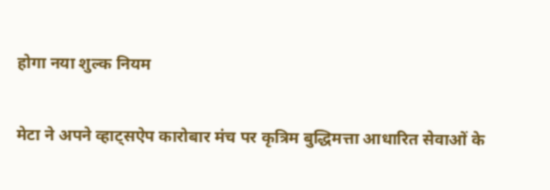होगा नया शुल्क नियम

मेटा ने अपने व्हाट्सऐप कारोबार मंच पर कृत्रिम बुद्धिमत्ता आधारित सेवाओं के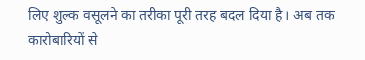लिए शुल्क वसूलने का तरीका पूरी तरह बदल दिया है। अब तक कारोबारियों से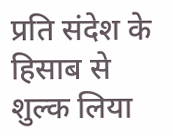प्रति संदेश के हिसाब से शुल्क लिया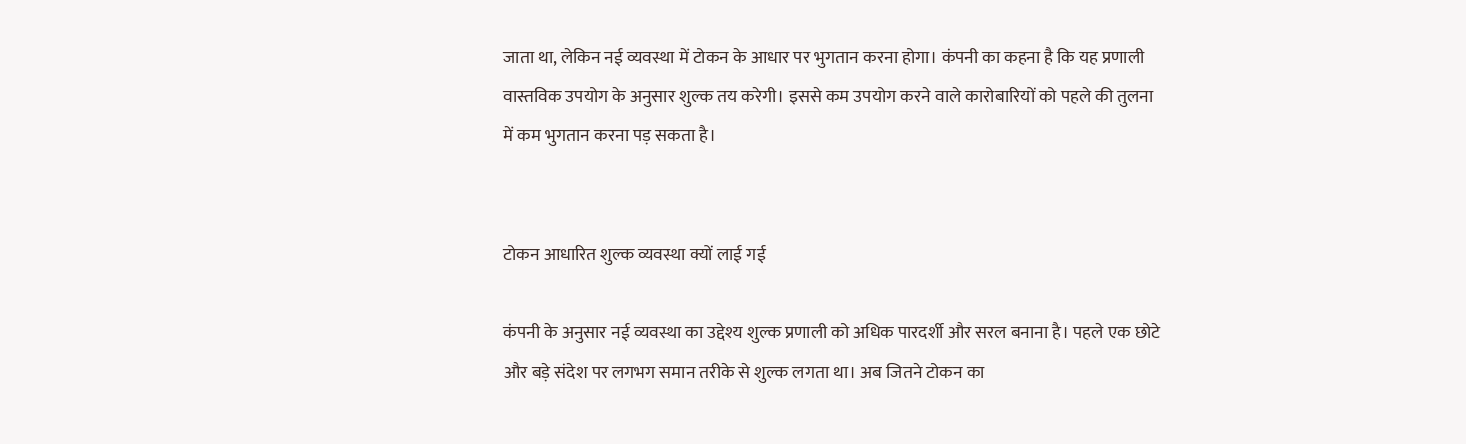जाता था, लेकिन नई व्यवस्था में टोकन के आधार पर भुगतान करना होगा। कंपनी का कहना है कि यह प्रणाली वास्तविक उपयोग के अनुसार शुल्क तय करेगी। इससे कम उपयोग करने वाले कारोबारियों को पहले की तुलना में कम भुगतान करना पड़ सकता है।


टोकन आधारित शुल्क व्यवस्था क्यों लाई गई

कंपनी के अनुसार नई व्यवस्था का उद्देश्य शुल्क प्रणाली को अधिक पारदर्शी और सरल बनाना है। पहले एक छोटे और बड़े संदेश पर लगभग समान तरीके से शुल्क लगता था। अब जितने टोकन का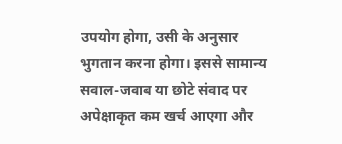उपयोग होगा, उसी के अनुसार भुगतान करना होगा। इससे सामान्य सवाल-जवाब या छोटे संवाद पर अपेक्षाकृत कम खर्च आएगा और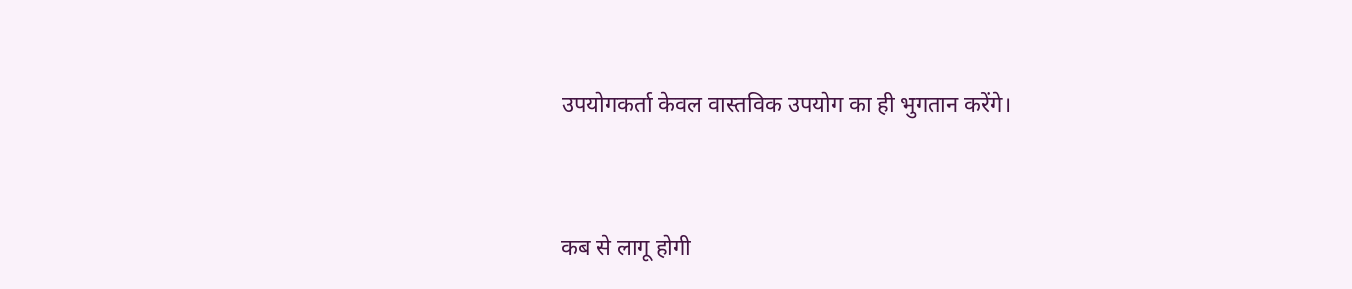उपयोगकर्ता केवल वास्तविक उपयोग का ही भुगतान करेंगे।


कब से लागू होगी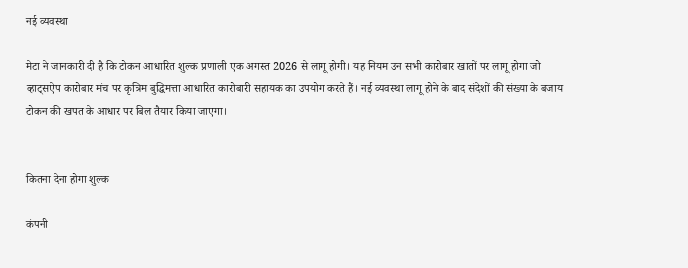नई व्यवस्था

मेटा ने जानकारी दी है कि टोकन आधारित शुल्क प्रणाली एक अगस्त 2026 से लागू होगी। यह नियम उन सभी कारोबार खातों पर लागू होगा जो व्हाट्सऐप कारोबार मंच पर कृत्रिम बुद्धिमत्ता आधारित कारोबारी सहायक का उपयोग करते हैं। नई व्यवस्था लागू होने के बाद संदेशों की संख्या के बजाय टोकन की खपत के आधार पर बिल तैयार किया जाएगा।


कितना देना होगा शुल्क

कंपनी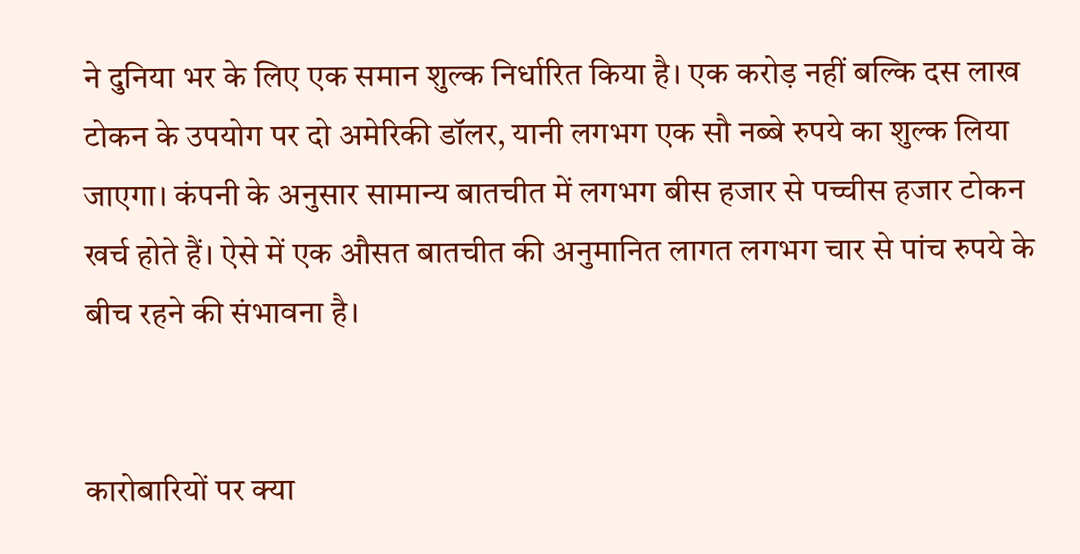ने दुनिया भर के लिए एक समान शुल्क निर्धारित किया है। एक करोड़ नहीं बल्कि दस लाख टोकन के उपयोग पर दो अमेरिकी डॉलर, यानी लगभग एक सौ नब्बे रुपये का शुल्क लिया जाएगा। कंपनी के अनुसार सामान्य बातचीत में लगभग बीस हजार से पच्चीस हजार टोकन खर्च होते हैं। ऐसे में एक औसत बातचीत की अनुमानित लागत लगभग चार से पांच रुपये के बीच रहने की संभावना है।


कारोबारियों पर क्या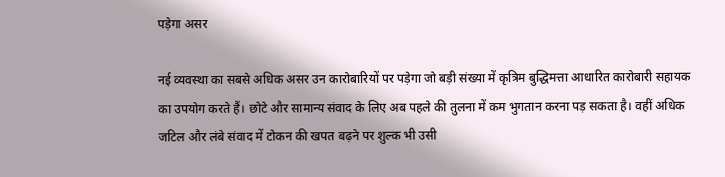पड़ेगा असर

नई व्यवस्था का सबसे अधिक असर उन कारोबारियों पर पड़ेगा जो बड़ी संख्या में कृत्रिम बुद्धिमत्ता आधारित कारोबारी सहायक का उपयोग करते हैं। छोटे और सामान्य संवाद के लिए अब पहले की तुलना में कम भुगतान करना पड़ सकता है। वहीं अधिक जटिल और लंबे संवाद में टोकन की खपत बढ़ने पर शुल्क भी उसी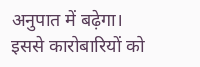अनुपात में बढ़ेगा। इससे कारोबारियों को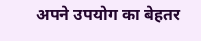अपने उपयोग का बेहतर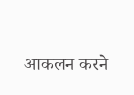आकलन करने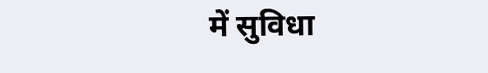में सुविधा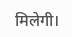मिलेगी।